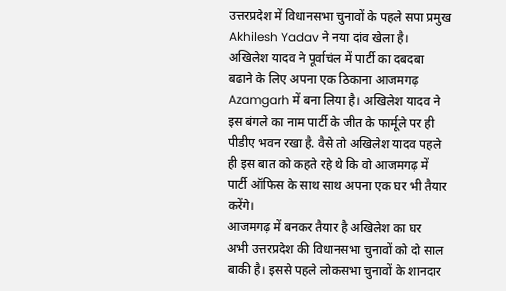उत्तरप्रदेश में विधानसभा चुनावों के पहले सपा प्रमुख Akhilesh Yadav ने नया दांव खेला है। अखिलेश यादव ने पूर्वाचंल में पार्टी का दबदबा बढाने के लिए अपना एक ठिकाना आजमगढ़ Azamgarh में बना लिया है। अखिलेश यादव ने इस बंगले का नाम पार्टी के जीत के फार्मूले पर ही पीडीए भवन रखा है. वैसे तो अखिलेश यादव पहले ही इस बात को कहते रहे थे कि वो आजमगढ़ में पार्टी ऑफिस के साथ साथ अपना एक घर भी तैयार करेंगे।
आजमगढ़ में बनकर तैयार है अखिलेश का घर
अभी उत्तरप्रदेश की विधानसभा चुनावों को दो साल बाकी है। इससे पहले लोकसभा चुनावों के शानदार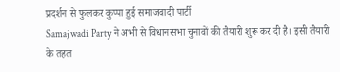प्रदर्शन से फुलकर कुप्पा हुई समाजवादी पार्टी
Samajwadi Party ने अभी से विधानसभा चुनावों की तैयारी शुरू कर दी है। इसी तैयारी के तहत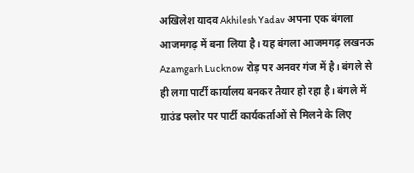अखिलेश यादव Akhilesh Yadav अपना एक बंगला आजमगढ़ में बना लिया है। यह बंगला आजमगढ़ लखनऊ Azamgarh Lucknow रोड़ पर अनवर गंज में है। बंगले से ही लगा पार्टी कार्यालय बनकर तैयार हो रहा है। बंगले में ग्राउंड फ्लोर पर पार्टी कार्यकर्ताओं से मिलने के लिए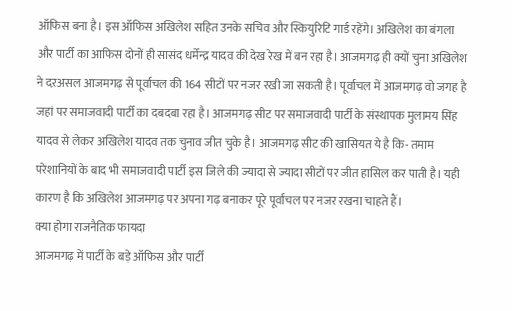ऑफिस बना है। इस ऑफिस अखिलेश सहित उनके सचिव और स्कियुरिटि गार्ड रहेंगे। अखिलेश का बंगला और पार्टी का आफिस दोनों ही सासंद धर्मेन्द्र यादव की देख रेख में बन रहा है। आजमगढ़ ही क्यों चुना अखिलेश ने दऱअसल आजमगढ़ से पूर्वाचल की 164 सीटों पर नजर रखी जा सकती है। पूर्वाचल में आजमगढ़ वो जगह है जहां पर समाजवादी पार्टी का दबदबा रहा है। आजमगढ़ सीट पर समाजवादी पार्टी के संस्थापक मुलामय सिंह यादव से लेकर अखिलेश यादव तक चुनाव जीत चुके है। आजमगढ़ सीट की खासियत ये है कि- तमाम परेशानियों के बाद भी समाजवादी पार्टी इस जिले की ज्यादा से ज्यादा सीटों पर जीत हासिल कर पाती है। यही कारण है कि अखिलेश आजमगढ़ पर अपना गढ़ बनाकर पूरे पूर्वांचल पर नजर रखना चाहते हैं।
क्या होगा राजनैतिक फायदा
आजमगढ़ में पार्टी के बड़े ऑफिस और पार्टी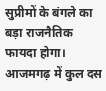सुप्रीमों के बंगले का बड़ा राजनैतिक फायदा होगा। आजमगढ़ में कुल दस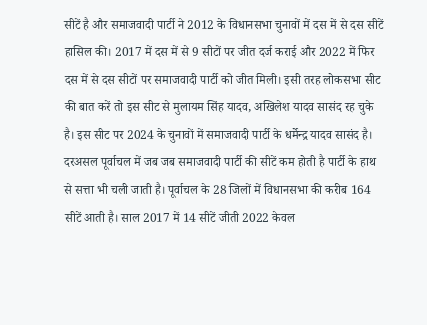सीटें है और समाजवादी पार्टी ने 2012 के विधानसभा चुनावों में दस में से दस सीटें हासिल की। 2017 में दस में से 9 सीटों पर जीत दर्ज कराई और 2022 में फिर दस में से दस सीटों पर समाजवादी पार्टी को जीत मिली। इसी तरह लोकसभा सीट की बात करें तो इस सीट से मुलायम सिंह यादव, अखिलेश यादव सासंद रह चुके है। इस सीट पर 2024 के चुनावों में समाजवादी पार्टी के धर्मेन्द्र यादव सासंद है। दरअसल पूर्वाचल में जब जब समाजवादी पार्टी की सीटें कम होती है पार्टी के हाथ से सत्ता भी चली जाती है। पूर्वाचल के 28 जिलों में विधानसभा की करीब 164 सीटें आती है। साल 2017 में 14 सीटें जीती 2022 केवल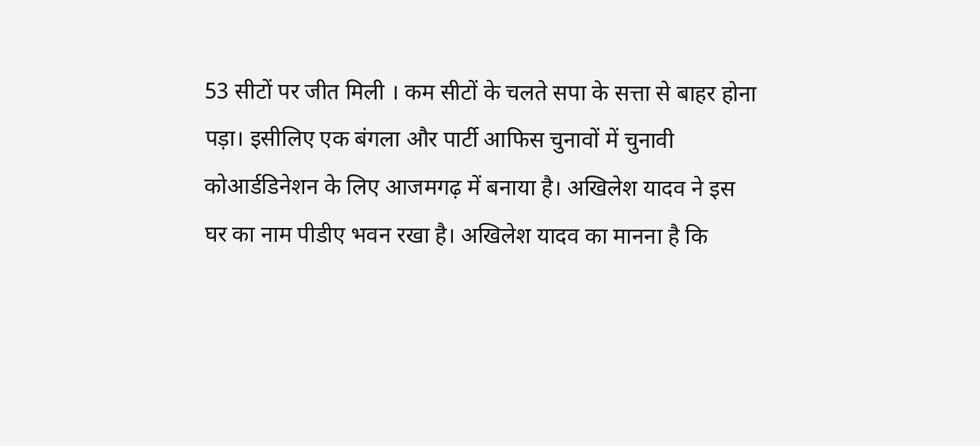53 सीटों पर जीत मिली । कम सीटों के चलते सपा के सत्ता से बाहर होना पड़ा। इसीलिए एक बंगला और पार्टी आफिस चुनावों में चुनावी कोआर्डडिनेशन के लिए आजमगढ़ में बनाया है। अखिलेश यादव ने इस घर का नाम पीडीए भवन रखा है। अखिलेश यादव का मानना है कि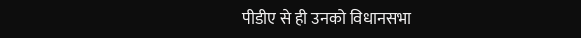पीडीए से ही उनको विधानसभा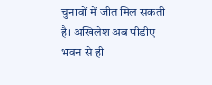चुनावों में जीत मिल सकती है। अखिलेश अब पीडीए भवन से ही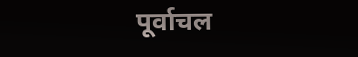पूर्वाचल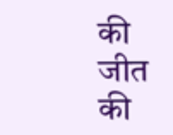की जीत की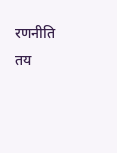रणनीति तय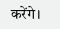करेंगे।